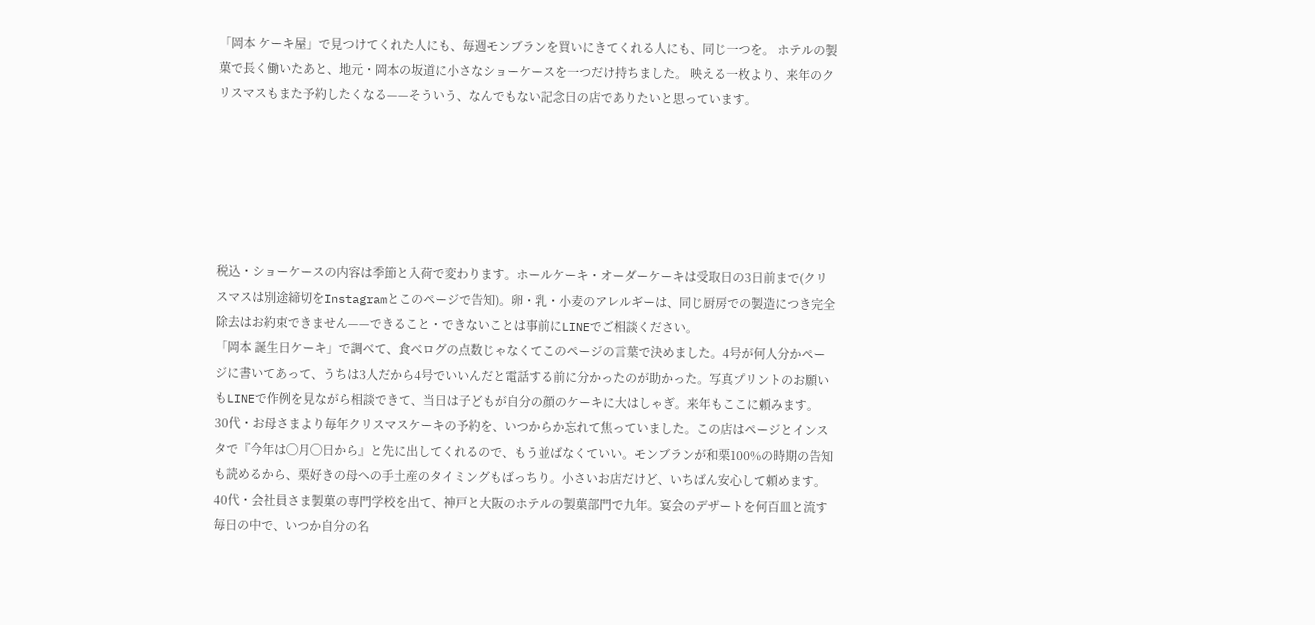「岡本 ケーキ屋」で見つけてくれた人にも、毎週モンブランを買いにきてくれる人にも、同じ一つを。 ホテルの製菓で長く働いたあと、地元・岡本の坂道に小さなショーケースを一つだけ持ちました。 映える一枚より、来年のクリスマスもまた予約したくなる——そういう、なんでもない記念日の店でありたいと思っています。






税込・ショーケースの内容は季節と入荷で変わります。ホールケーキ・オーダーケーキは受取日の3日前まで(クリスマスは別途締切をInstagramとこのページで告知)。卵・乳・小麦のアレルギーは、同じ厨房での製造につき完全除去はお約束できません——できること・できないことは事前にLINEでご相談ください。
「岡本 誕生日ケーキ」で調べて、食べログの点数じゃなくてこのページの言葉で決めました。4号が何人分かページに書いてあって、うちは3人だから4号でいいんだと電話する前に分かったのが助かった。写真プリントのお願いもLINEで作例を見ながら相談できて、当日は子どもが自分の顔のケーキに大はしゃぎ。来年もここに頼みます。
30代・お母さまより毎年クリスマスケーキの予約を、いつからか忘れて焦っていました。この店はページとインスタで『今年は◯月◯日から』と先に出してくれるので、もう並ばなくていい。モンブランが和栗100%の時期の告知も読めるから、栗好きの母への手土産のタイミングもばっちり。小さいお店だけど、いちばん安心して頼めます。
40代・会社員さま製菓の専門学校を出て、神戸と大阪のホテルの製菓部門で九年。宴会のデザートを何百皿と流す毎日の中で、いつか自分の名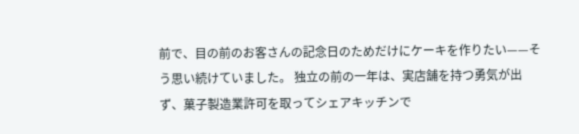前で、目の前のお客さんの記念日のためだけにケーキを作りたい——そう思い続けていました。 独立の前の一年は、実店舗を持つ勇気が出ず、菓子製造業許可を取ってシェアキッチンで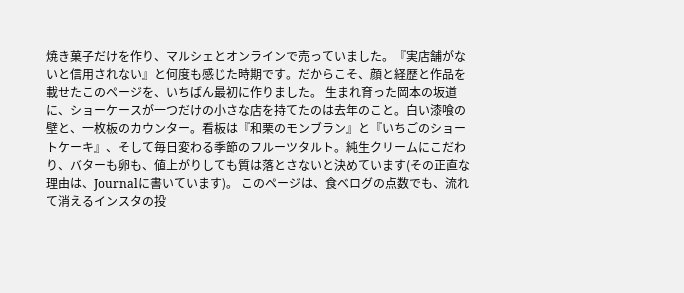焼き菓子だけを作り、マルシェとオンラインで売っていました。『実店舗がないと信用されない』と何度も感じた時期です。だからこそ、顔と経歴と作品を載せたこのページを、いちばん最初に作りました。 生まれ育った岡本の坂道に、ショーケースが一つだけの小さな店を持てたのは去年のこと。白い漆喰の壁と、一枚板のカウンター。看板は『和栗のモンブラン』と『いちごのショートケーキ』、そして毎日変わる季節のフルーツタルト。純生クリームにこだわり、バターも卵も、値上がりしても質は落とさないと決めています(その正直な理由は、Journalに書いています)。 このページは、食べログの点数でも、流れて消えるインスタの投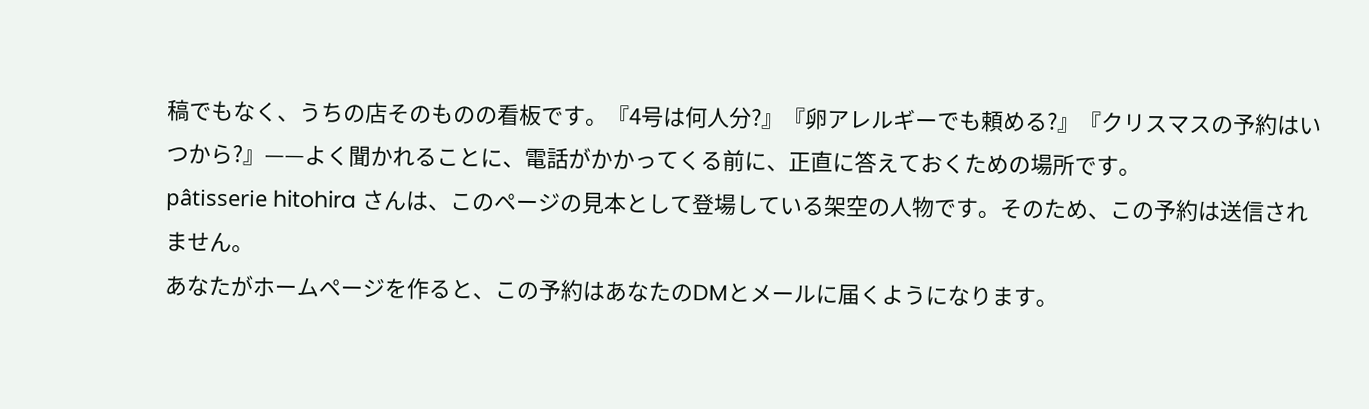稿でもなく、うちの店そのものの看板です。『4号は何人分?』『卵アレルギーでも頼める?』『クリスマスの予約はいつから?』——よく聞かれることに、電話がかかってくる前に、正直に答えておくための場所です。
pâtisserie hitohira さんは、このページの見本として登場している架空の人物です。そのため、この予約は送信されません。
あなたがホームページを作ると、この予約はあなたのDMとメールに届くようになります。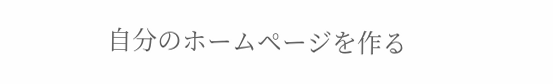自分のホームページを作る